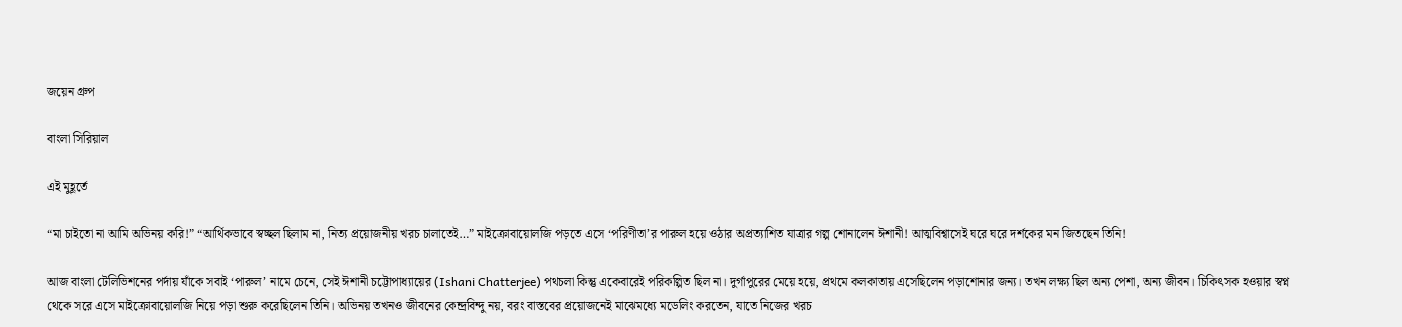জয়েন গ্রুপ

বাংলা সিরিয়াল

এই মুহূর্তে

“মা চাইতো না আমি অভিনয় করি!” “আর্থিকভাবে স্বচ্ছল ছিলাম না, নিত্য প্রয়োজনীয় খরচ চালাতেই…” মাইক্রোবায়োলজি পড়তে এসে ‘পরিণীতা’র পারুল হয়ে ওঠার অপ্রত্যাশিত যাত্রার গল্প শোনালেন ঈশানী! আত্মবিশ্বাসেই ঘরে ঘরে দর্শকের মন জিতছেন তিনি!

আজ বাংলা টেলিভিশনের পর্দায় যাঁকে সবাই ‘পারুল’ নামে চেনে, সেই ঈশানী চট্টোপাধ্যায়ের (Ishani Chatterjee) পথচলা কিন্তু একেবারেই পরিকল্পিত ছিল না। দুর্গাপুরের মেয়ে হয়ে, প্রথমে কলকাতায় এসেছিলেন পড়াশোনার জন্য। তখন লক্ষ্য ছিল অন্য পেশা, অন্য জীবন। চিকিৎসক হওয়ার স্বপ্ন থেকে সরে এসে মাইক্রোবায়োলজি নিয়ে পড়া শুরু করেছিলেন তিনি। অভিনয় তখনও জীবনের কেন্দ্রবিন্দু নয়, বরং বাস্তবের প্রয়োজনেই মাঝেমধ্যে মডেলিং করতেন, যাতে নিজের খরচ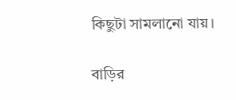কিছুটা সামলানো যায়।

বাড়ির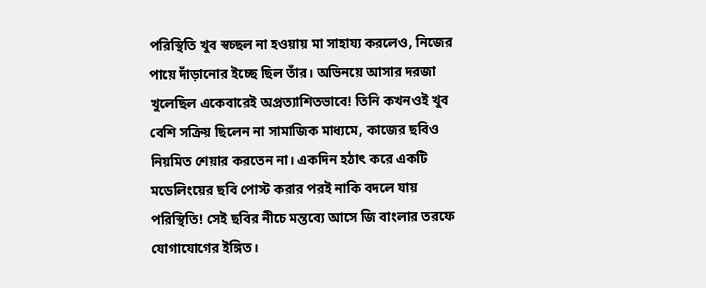পরিস্থিতি খুব স্বচ্ছল না হওয়ায় মা সাহায্য করলেও, নিজের পায়ে দাঁড়ানোর ইচ্ছে ছিল তাঁর। অভিনয়ে আসার দরজা খুলেছিল একেবারেই অপ্রত্যাশিতভাবে! তিনি কখনওই খুব বেশি সক্রিয় ছিলেন না সামাজিক মাধ্যমে, কাজের ছবিও নিয়মিত শেয়ার করতেন না। একদিন হঠাৎ করে একটি মডেলিংয়ের ছবি পোস্ট করার পরই নাকি বদলে যায় পরিস্থিতি! সেই ছবির নীচে মন্তব্যে আসে জি বাংলার তরফে যোগাযোগের ইঙ্গিত।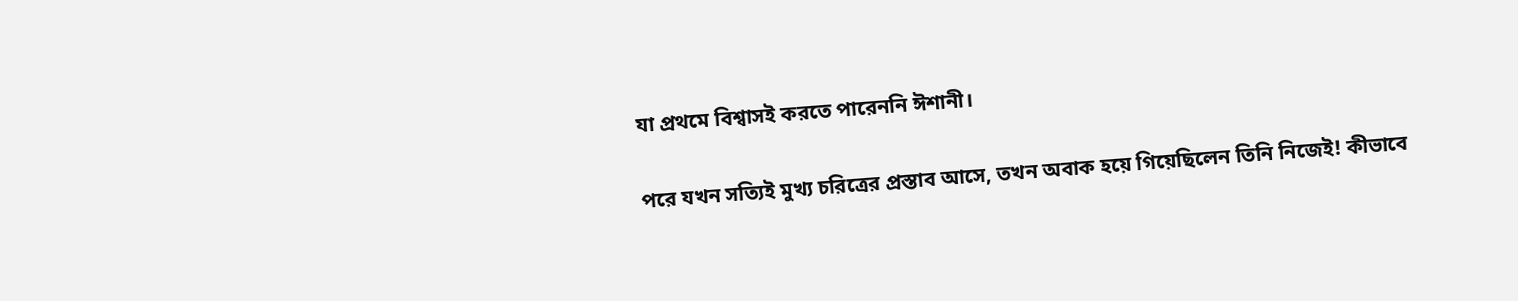যা প্রথমে বিশ্বাসই করতে পারেননি ঈশানী।

পরে যখন সত্যিই মুখ্য চরিত্রের প্রস্তাব আসে, তখন অবাক হয়ে গিয়েছিলেন তিনি নিজেই! কীভাবে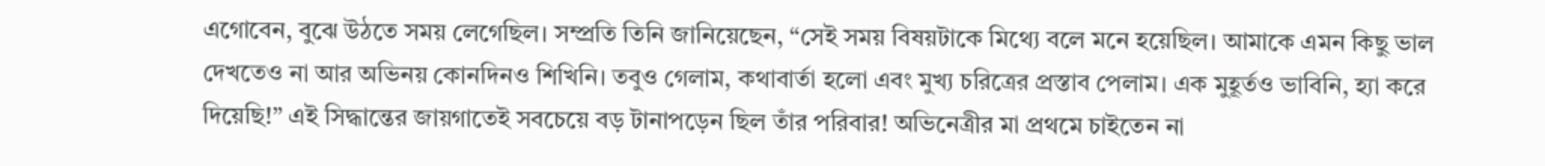এগোবেন, বুঝে উঠতে সময় লেগেছিল। সম্প্রতি তিনি জানিয়েছেন, “সেই সময় বিষয়টাকে মিথ্যে বলে মনে হয়েছিল। আমাকে এমন কিছু ভাল দেখতেও না আর অভিনয় কোনদিনও শিখিনি। তবুও গেলাম, কথাবার্তা হলো এবং মুখ্য চরিত্রের প্রস্তাব পেলাম। এক মুহূর্তও ভাবিনি, হ্যা করে দিয়েছি!” এই সিদ্ধান্তের জায়গাতেই সবচেয়ে বড় টানাপড়েন ছিল তাঁর পরিবার! অভিনেত্রীর মা প্রথমে চাইতেন না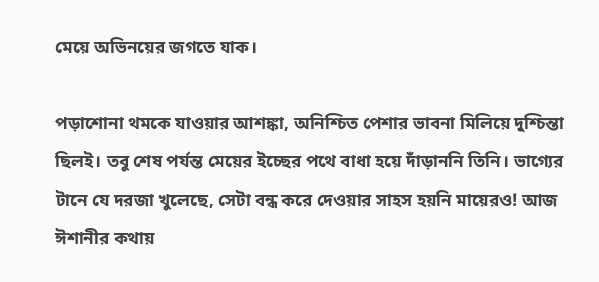মেয়ে অভিনয়ের জগতে যাক।

পড়াশোনা থমকে যাওয়ার আশঙ্কা, অনিশ্চিত পেশার ভাবনা মিলিয়ে দুশ্চিন্তা ছিলই। তবু শেষ পর্যন্ত মেয়ের ইচ্ছের পথে বাধা হয়ে দাঁড়াননি তিনি। ভাগ্যের টানে যে দরজা খুলেছে, সেটা বন্ধ করে দেওয়ার সাহস হয়নি মায়েরও! আজ ঈশানীর কথায়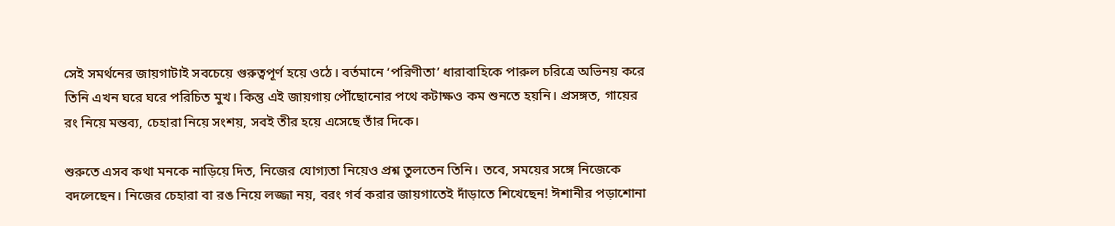সেই সমর্থনের জায়গাটাই সবচেয়ে গুরুত্বপূর্ণ হয়ে ওঠে। বর্তমানে ‘পরিণীতা’ ধারাবাহিকে পারুল চরিত্রে অভিনয় করে তিনি এখন ঘরে ঘরে পরিচিত মুখ। কিন্তু এই জায়গায় পৌঁছোনোর পথে কটাক্ষও কম শুনতে হয়নি। প্রসঙ্গত, গায়ের রং নিয়ে মন্তব্য, চেহারা নিয়ে সংশয়, সবই তীর হয়ে এসেছে তাঁর দিকে।

শুরুতে এসব কথা মনকে নাড়িয়ে দিত, নিজের যোগ্যতা নিয়েও প্রশ্ন তুলতেন তিনি। তবে, সময়ের সঙ্গে নিজেকে বদলেছেন। নিজের চেহারা বা রঙ নিয়ে লজ্জা নয়, বরং গর্ব করার জায়গাতেই দাঁড়াতে শিখেছেন! ঈশানীর পড়াশোনা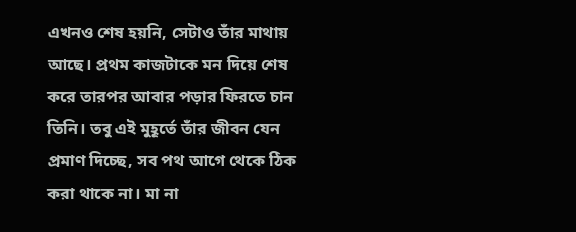এখনও শেষ হয়নি, সেটাও তাঁর মাথায় আছে। প্রথম কাজটাকে মন দিয়ে শেষ করে তারপর আবার পড়ার ফিরতে চান তিনি। তবু এই মুহূর্তে তাঁর জীবন যেন প্রমাণ দিচ্ছে, সব পথ আগে থেকে ঠিক করা থাকে না। মা না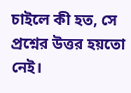চাইলে কী হত, সে প্রশ্নের উত্তর হয়তো নেই।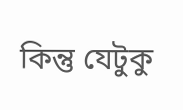কিন্তু যেটুকু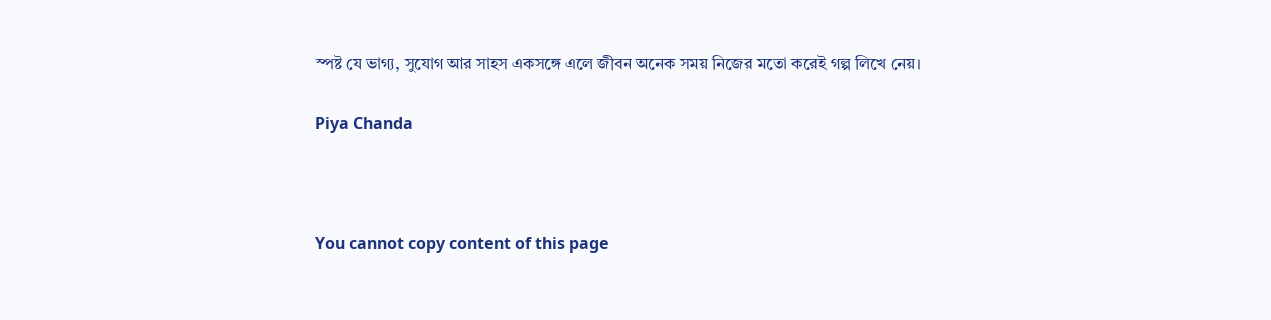স্পষ্ট যে ভাগ্য, সুযোগ আর সাহস একসঙ্গে এলে জীবন অনেক সময় নিজের মতো করেই গল্প লিখে নেয়।

Piya Chanda



You cannot copy content of this page